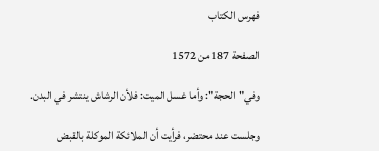فهرس الكتاب

الصفحة 187 من 1572

وفي"الحجة": وأما غسل الميت: فلأن الرشاش ينتشر في البدن.

وجلست عند محتضر، فرأيت أن الملائكة الموكلة بالقبض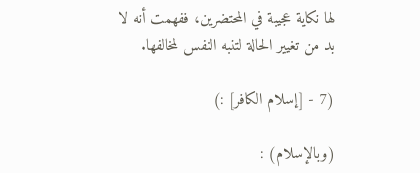لها نكاية عجيبة في المحتضرين، ففهمت أنه لا بد من تغيير الحالة لتنبه النفس لمخالفها.

(7 - [إسلام الكافر] :)

(وبالإسلام) :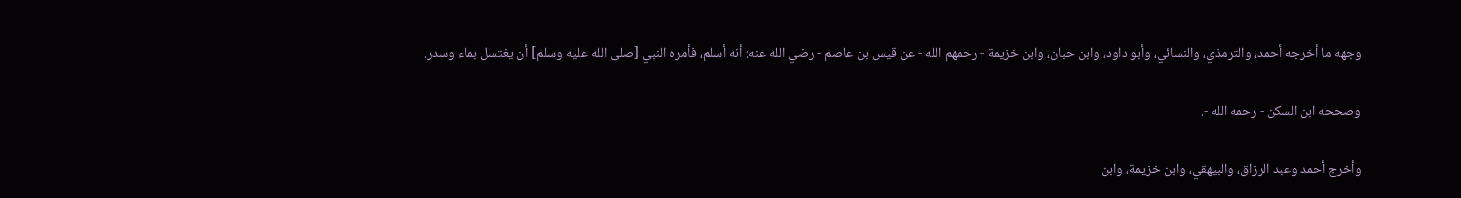وجهه ما أخرجه أحمد، والترمذي، والنسائي، وأبو داود، وابن حبان، وابن خزيمة - رحمهم الله - عن قيس بن عاصم - رضي الله عنه: أنه أسلم، فأمره النبي [صلى الله عليه وسلم] أن يغتسل بماء وسدر.

وصححه ابن السكن - رحمه الله -.

وأخرج أحمد وعبد الرزاق، والبيهقي، وابن خزيمة، وابن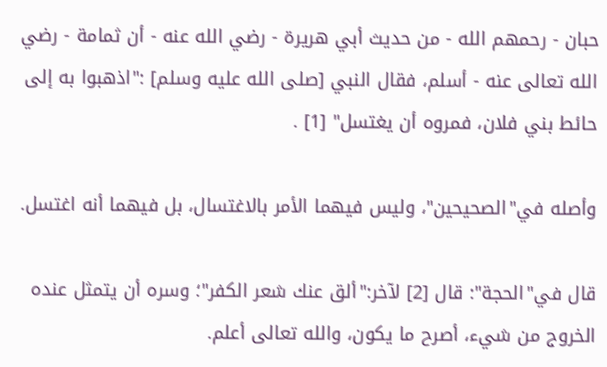حبان - رحمهم الله - من حديث أبي هريرة - رضي الله عنه - أن ثمامة - رضي الله تعالى عنه - أسلم، فقال النبي [صلى الله عليه وسلم] :"اذهبوا به إلى حائط بني فلان، فمروه أن يغتسل" [1] .

وأصله في"الصحيحين"، وليس فيهما الأمر بالاغتسال، بل فيهما أنه اغتسل.

قال في"الحجة": قال [2] لآخر:"ألق عنك شعر الكفر"؛ وسره أن يتمثل عنده الخروج من شيء، أصرح ما يكون، والله تعالى أعلم.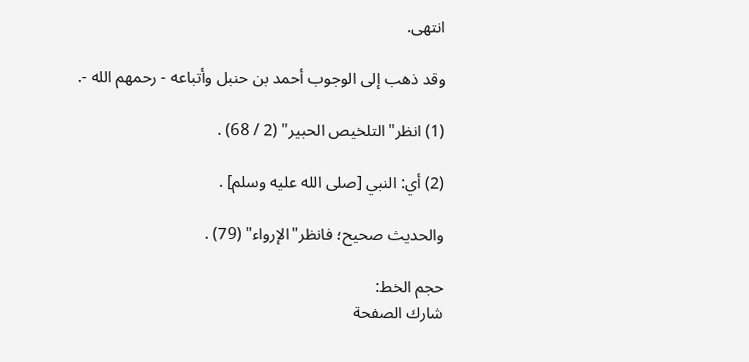انتهى.

وقد ذهب إلى الوجوب أحمد بن حنبل وأتباعه - رحمهم الله -.

(1) انظر"التلخيص الحبير" (2 / 68) .

(2) أي: النبي [صلى الله عليه وسلم] .

والحديث صحيح؛ فانظر"الإرواء" (79) .

حجم الخط:
شارك الصفحة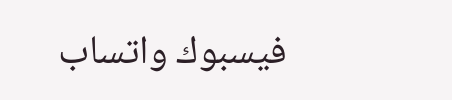فيسبوك واتساب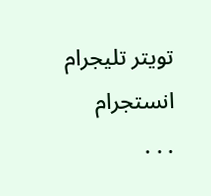تويتر تليجرام انستجرام
. . .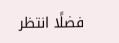فضلًا انتظر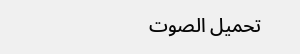تحميل الصوت